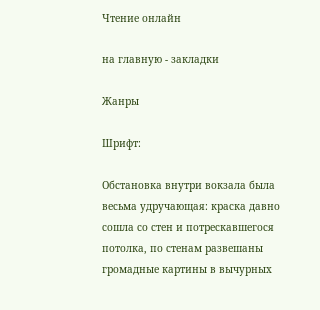Чтение онлайн

на главную - закладки

Жанры

Шрифт:

Обстановка внутри вокзала была весьма удручающая: краска давно сошла со стен и потрескавшегося потолка, по стенам развешаны громадные картины в вычурных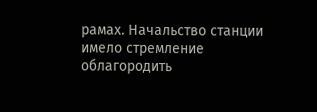рамах. Начальство станции имело стремление облагородить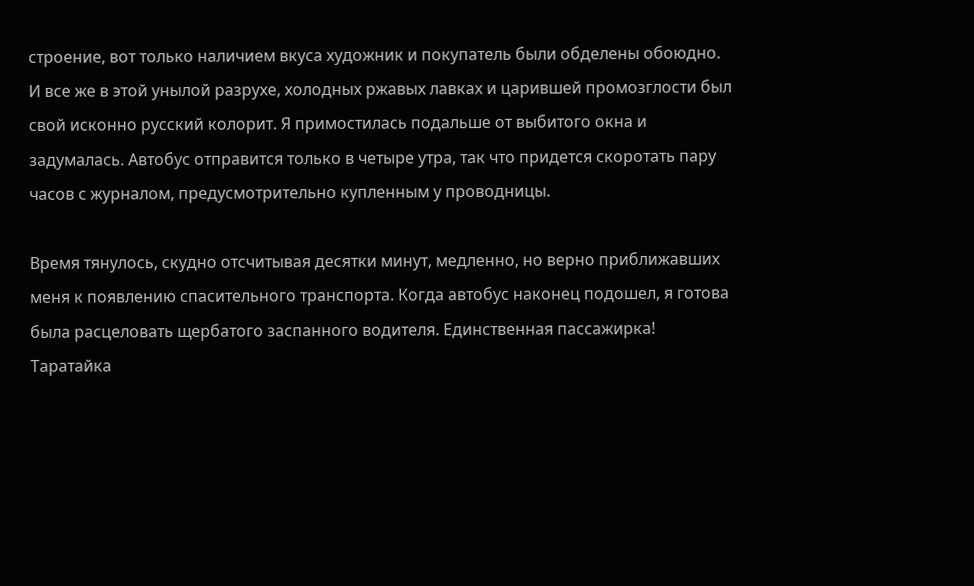строение, вот только наличием вкуса художник и покупатель были обделены обоюдно. И все же в этой унылой разрухе, холодных ржавых лавках и царившей промозглости был свой исконно русский колорит. Я примостилась подальше от выбитого окна и задумалась. Автобус отправится только в четыре утра, так что придется скоротать пару часов с журналом, предусмотрительно купленным у проводницы.

Время тянулось, скудно отсчитывая десятки минут, медленно, но верно приближавших меня к появлению спасительного транспорта. Когда автобус наконец подошел, я готова была расцеловать щербатого заспанного водителя. Единственная пассажирка! Таратайка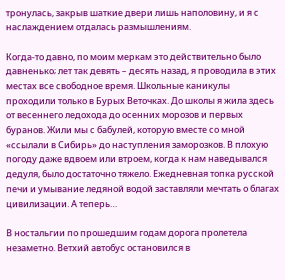тронулась, закрыв шаткие двери лишь наполовину, и я с наслаждением отдалась размышлениям.

Когда-то давно, по моим меркам это действительно было давненько; лет так девять – десять назад, я проводила в этих местах все свободное время. Школьные каникулы проходили только в Бурых Веточках. До школы я жила здесь от весеннего ледохода до осенних морозов и первых буранов. Жили мы с бабулей, которую вместе со мной «ссылали в Сибирь» до наступления заморозков. В плохую погоду даже вдвоем или втроем, когда к нам наведывался дедуля, было достаточно тяжело. Ежедневная топка русской печи и умывание ледяной водой заставляли мечтать о благах цивилизации. А теперь…

В ностальгии по прошедшим годам дорога пролетела незаметно. Ветхий автобус остановился в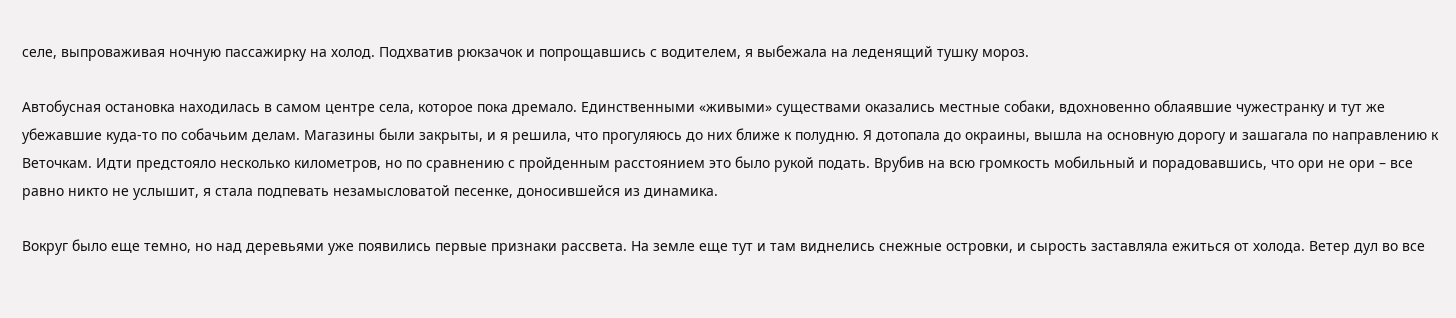селе, выпроваживая ночную пассажирку на холод. Подхватив рюкзачок и попрощавшись с водителем, я выбежала на леденящий тушку мороз.

Автобусная остановка находилась в самом центре села, которое пока дремало. Единственными «живыми» существами оказались местные собаки, вдохновенно облаявшие чужестранку и тут же убежавшие куда-то по собачьим делам. Магазины были закрыты, и я решила, что прогуляюсь до них ближе к полудню. Я дотопала до окраины, вышла на основную дорогу и зашагала по направлению к Веточкам. Идти предстояло несколько километров, но по сравнению с пройденным расстоянием это было рукой подать. Врубив на всю громкость мобильный и порадовавшись, что ори не ори – все равно никто не услышит, я стала подпевать незамысловатой песенке, доносившейся из динамика.

Вокруг было еще темно, но над деревьями уже появились первые признаки рассвета. На земле еще тут и там виднелись снежные островки, и сырость заставляла ежиться от холода. Ветер дул во все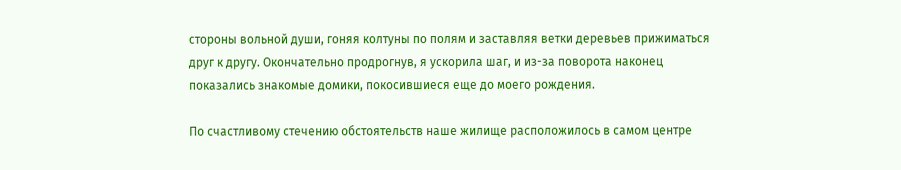стороны вольной души, гоняя колтуны по полям и заставляя ветки деревьев прижиматься друг к другу. Окончательно продрогнув, я ускорила шаг, и из-за поворота наконец показались знакомые домики, покосившиеся еще до моего рождения.

По счастливому стечению обстоятельств наше жилище расположилось в самом центре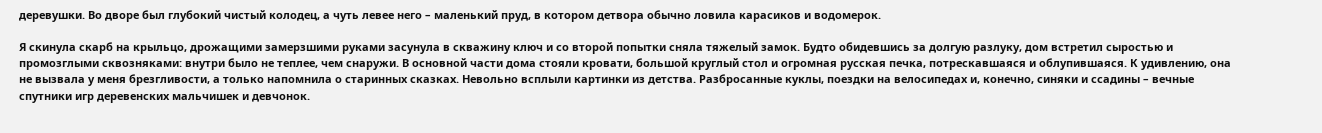деревушки. Во дворе был глубокий чистый колодец, а чуть левее него – маленький пруд, в котором детвора обычно ловила карасиков и водомерок.

Я скинула скарб на крыльцо, дрожащими замерзшими руками засунула в скважину ключ и со второй попытки сняла тяжелый замок. Будто обидевшись за долгую разлуку, дом встретил сыростью и промозглыми сквозняками: внутри было не теплее, чем снаружи. В основной части дома стояли кровати, большой круглый стол и огромная русская печка, потрескавшаяся и облупившаяся. К удивлению, она не вызвала у меня брезгливости, а только напомнила о старинных сказках. Невольно всплыли картинки из детства. Разбросанные куклы, поездки на велосипедах и, конечно, синяки и ссадины – вечные спутники игр деревенских мальчишек и девчонок.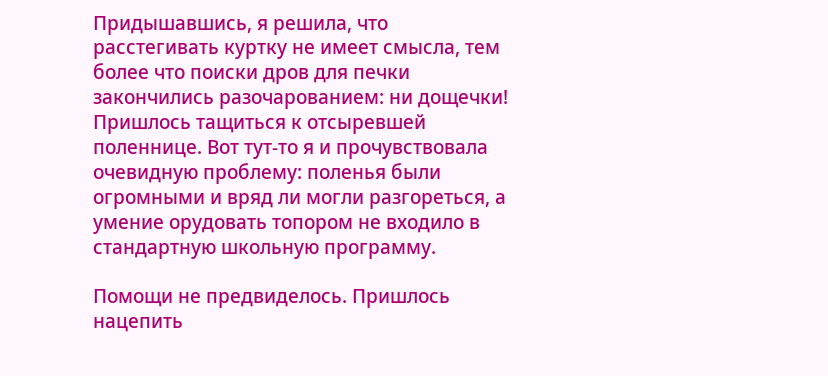Придышавшись, я решила, что расстегивать куртку не имеет смысла, тем более что поиски дров для печки закончились разочарованием: ни дощечки! Пришлось тащиться к отсыревшей поленнице. Вот тут-то я и прочувствовала очевидную проблему: поленья были огромными и вряд ли могли разгореться, а умение орудовать топором не входило в стандартную школьную программу.

Помощи не предвиделось. Пришлось нацепить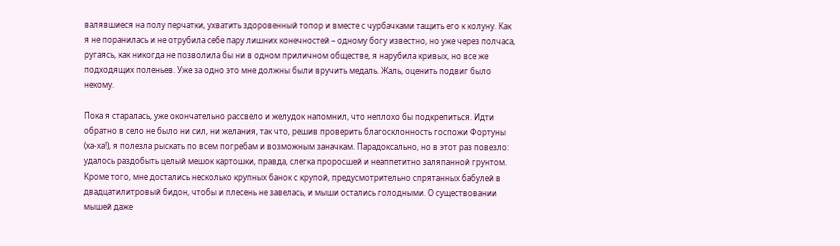валявшиеся на полу перчатки, ухватить здоровенный топор и вместе с чурбачками тащить его к колуну. Как я не поранилась и не отрубила себе пару лишних конечностей – одному богу известно, но уже через полчаса, ругаясь, как никогда не позволила бы ни в одном приличном обществе, я нарубила кривых, но все же подходящих поленьев. Уже за одно это мне должны были вручить медаль. Жаль, оценить подвиг было некому.

Пока я старалась, уже окончательно рассвело и желудок напомнил, что неплохо бы подкрепиться. Идти обратно в село не было ни сил, ни желания, так что, решив проверить благосклонность госпожи Фортуны (ха-ха!), я полезла рыскать по всем погребам и возможным заначкам. Парадоксально, но в этот раз повезло: удалось раздобыть целый мешок картошки, правда, слегка проросшей и неаппетитно заляпанной грунтом. Кроме того, мне достались несколько крупных банок с крупой, предусмотрительно спрятанных бабулей в двадцатилитровый бидон, чтобы и плесень не завелась, и мыши остались голодными. О существовании мышей даже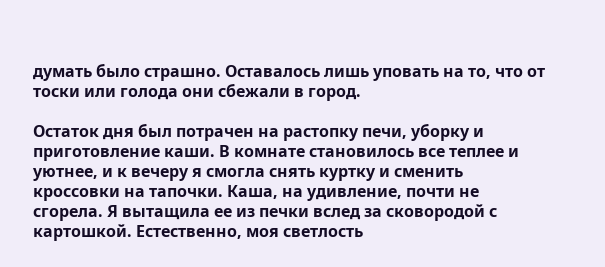думать было страшно. Оставалось лишь уповать на то, что от тоски или голода они сбежали в город.

Остаток дня был потрачен на растопку печи, уборку и приготовление каши. В комнате становилось все теплее и уютнее, и к вечеру я смогла снять куртку и сменить кроссовки на тапочки. Каша, на удивление, почти не сгорела. Я вытащила ее из печки вслед за сковородой с картошкой. Естественно, моя светлость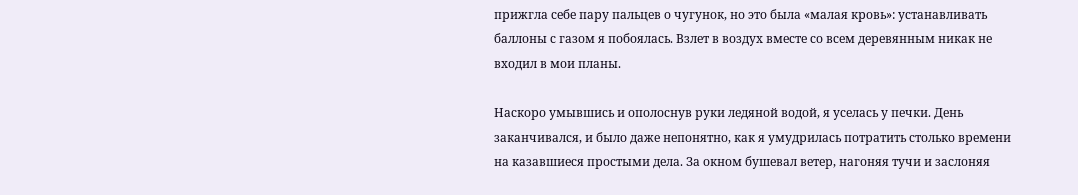прижгла себе пару пальцев о чугунок, но это была «малая кровь»: устанавливать баллоны с газом я побоялась. Взлет в воздух вместе со всем деревянным никак не входил в мои планы.

Наскоро умывшись и ополоснув руки ледяной водой, я уселась у печки. День заканчивался, и было даже непонятно, как я умудрилась потратить столько времени на казавшиеся простыми дела. За окном бушевал ветер, нагоняя тучи и заслоняя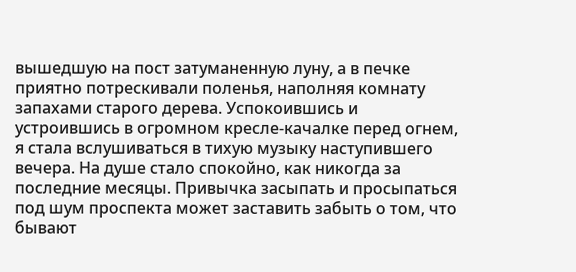вышедшую на пост затуманенную луну, а в печке приятно потрескивали поленья, наполняя комнату запахами старого дерева. Успокоившись и устроившись в огромном кресле-качалке перед огнем, я стала вслушиваться в тихую музыку наступившего вечера. На душе стало спокойно, как никогда за последние месяцы. Привычка засыпать и просыпаться под шум проспекта может заставить забыть о том, что бывают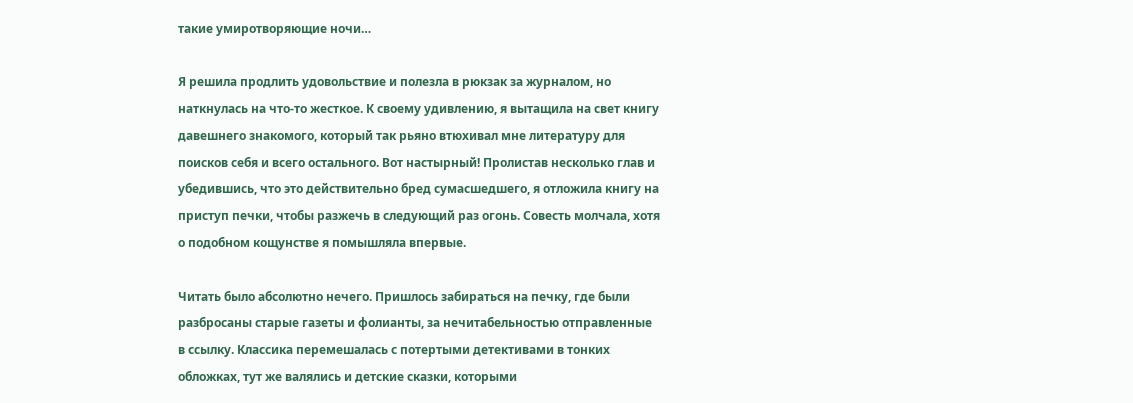такие умиротворяющие ночи…

Я решила продлить удовольствие и полезла в рюкзак за журналом, но наткнулась на что-то жесткое. К своему удивлению, я вытащила на свет книгу давешнего знакомого, который так рьяно втюхивал мне литературу для поисков себя и всего остального. Вот настырный! Пролистав несколько глав и убедившись, что это действительно бред сумасшедшего, я отложила книгу на приступ печки, чтобы разжечь в следующий раз огонь. Совесть молчала, хотя о подобном кощунстве я помышляла впервые.

Читать было абсолютно нечего. Пришлось забираться на печку, где были разбросаны старые газеты и фолианты, за нечитабельностью отправленные в ссылку. Классика перемешалась с потертыми детективами в тонких обложках, тут же валялись и детские сказки, которыми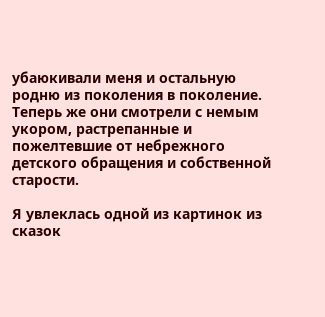убаюкивали меня и остальную родню из поколения в поколение. Теперь же они смотрели с немым укором, растрепанные и пожелтевшие от небрежного детского обращения и собственной старости.

Я увлеклась одной из картинок из сказок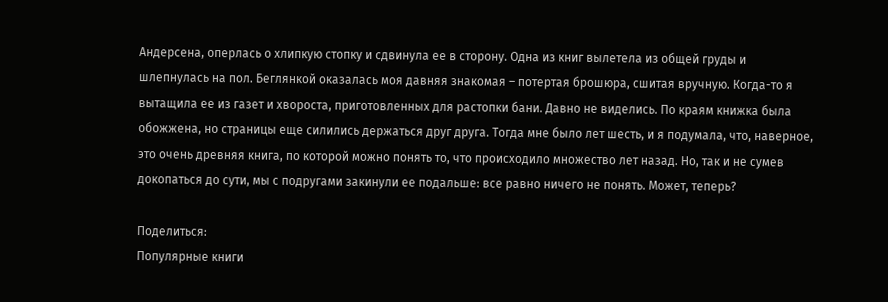Андерсена, оперлась о хлипкую стопку и сдвинула ее в сторону. Одна из книг вылетела из общей груды и шлепнулась на пол. Беглянкой оказалась моя давняя знакомая – потертая брошюра, сшитая вручную. Когда-то я вытащила ее из газет и хвороста, приготовленных для растопки бани. Давно не виделись. По краям книжка была обожжена, но страницы еще силились держаться друг друга. Тогда мне было лет шесть, и я подумала, что, наверное, это очень древняя книга, по которой можно понять то, что происходило множество лет назад. Но, так и не сумев докопаться до сути, мы с подругами закинули ее подальше: все равно ничего не понять. Может, теперь?

Поделиться:
Популярные книги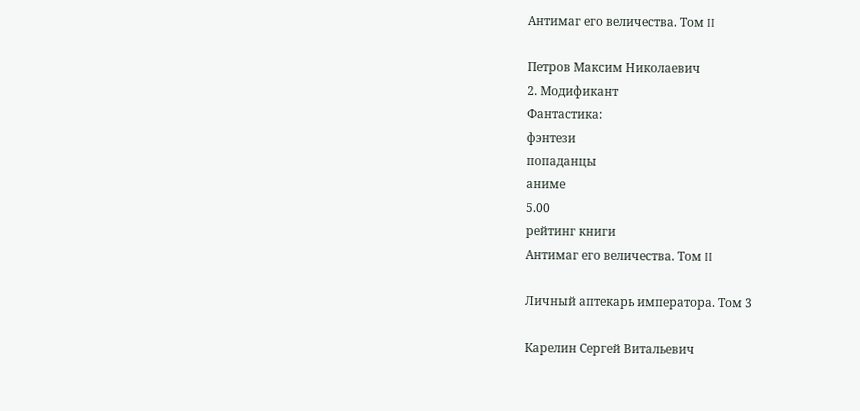Антимаг его величества. Том II

Петров Максим Николаевич
2. Модификант
Фантастика:
фэнтези
попаданцы
аниме
5.00
рейтинг книги
Антимаг его величества. Том II

Личный аптекарь императора. Том 3

Карелин Сергей Витальевич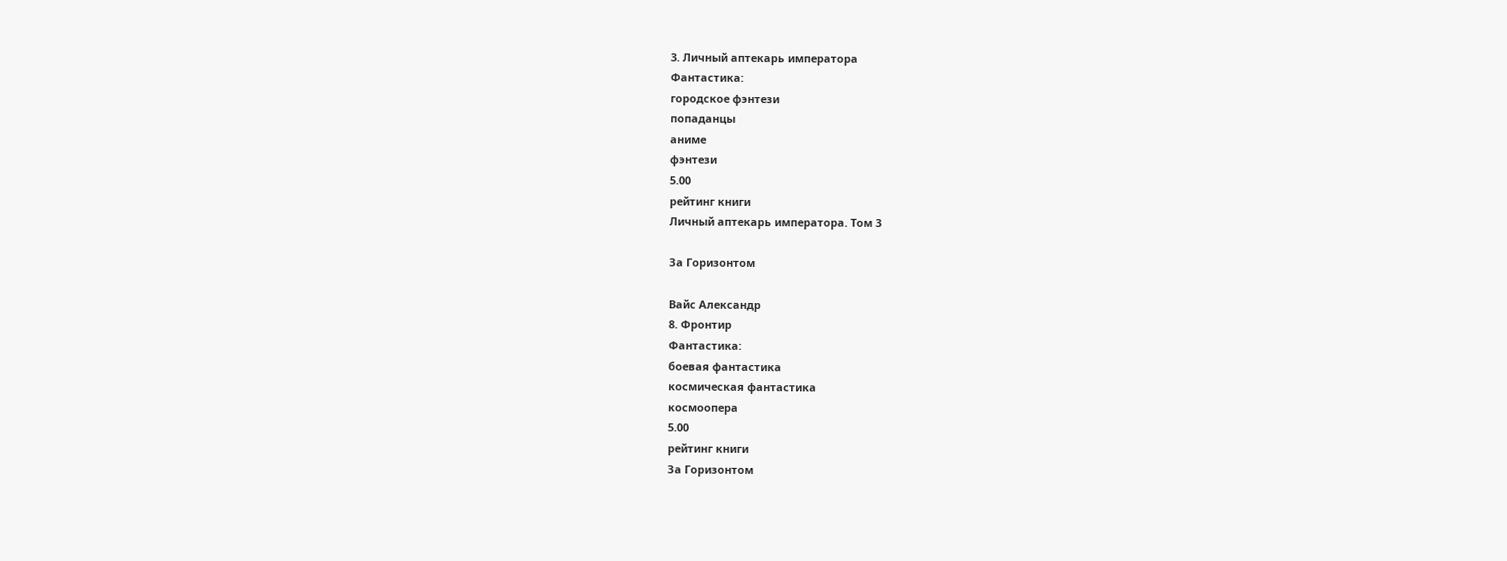3. Личный аптекарь императора
Фантастика:
городское фэнтези
попаданцы
аниме
фэнтези
5.00
рейтинг книги
Личный аптекарь императора. Том 3

За Горизонтом

Вайс Александр
8. Фронтир
Фантастика:
боевая фантастика
космическая фантастика
космоопера
5.00
рейтинг книги
За Горизонтом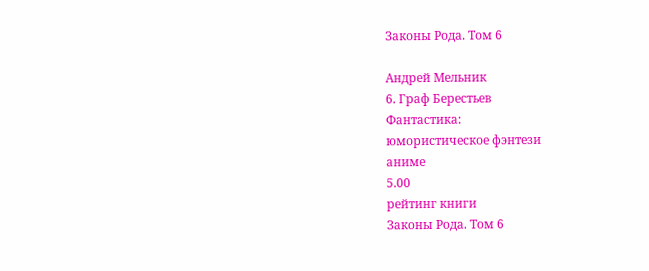Законы Рода. Том 6

Андрей Мельник
6. Граф Берестьев
Фантастика:
юмористическое фэнтези
аниме
5.00
рейтинг книги
Законы Рода. Том 6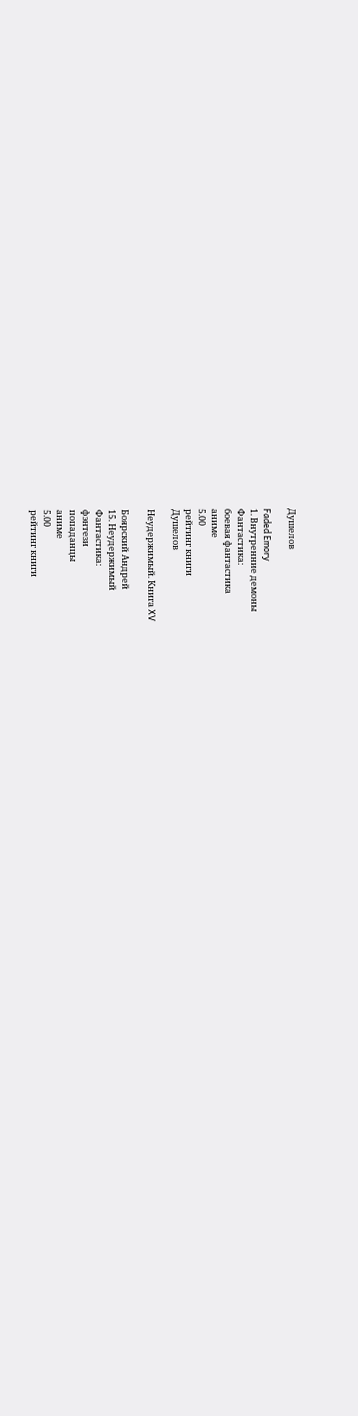Душелов

Faded Emory
1. Внутренние демоны
Фантастика:
боевая фантастика
аниме
5.00
рейтинг книги
Душелов

Неудержимый. Книга XV

Боярский Андрей
15. Неудержимый
Фантастика:
фэнтези
попаданцы
аниме
5.00
рейтинг книги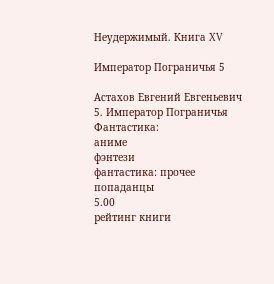Неудержимый. Книга XV

Император Пограничья 5

Астахов Евгений Евгеньевич
5. Император Пограничья
Фантастика:
аниме
фэнтези
фантастика: прочее
попаданцы
5.00
рейтинг книги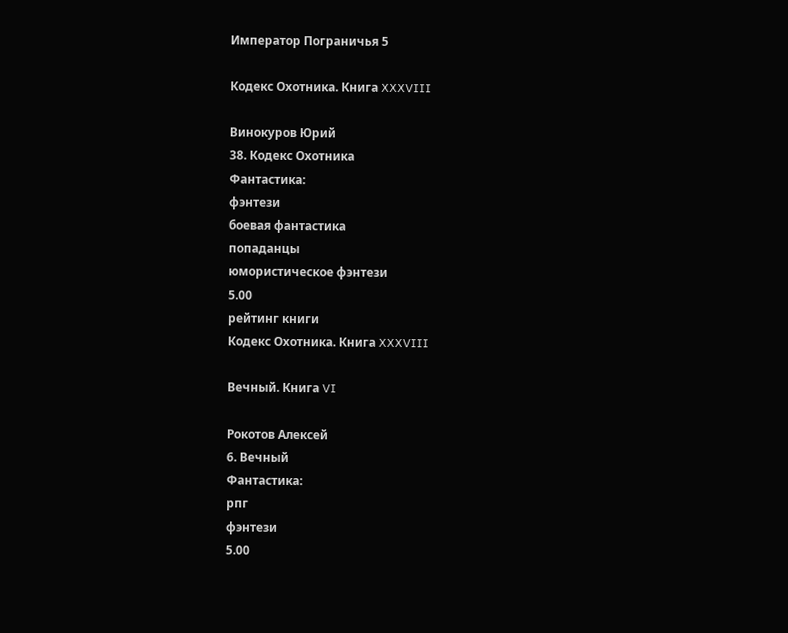Император Пограничья 5

Кодекс Охотника. Книга XXXVIII

Винокуров Юрий
38. Кодекс Охотника
Фантастика:
фэнтези
боевая фантастика
попаданцы
юмористическое фэнтези
5.00
рейтинг книги
Кодекс Охотника. Книга XXXVIII

Вечный. Книга VI

Рокотов Алексей
6. Вечный
Фантастика:
рпг
фэнтези
5.00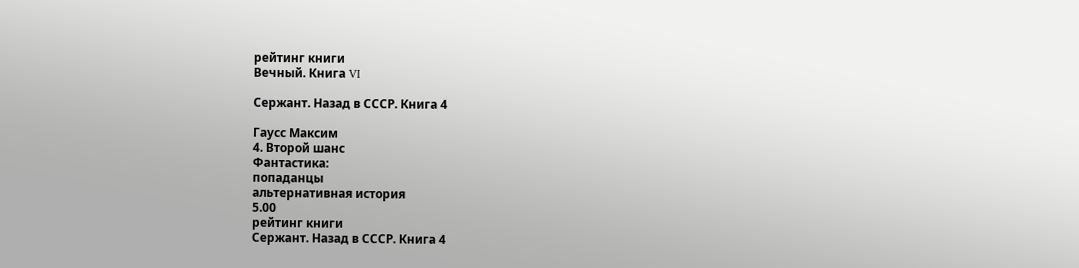рейтинг книги
Вечный. Книга VI

Сержант. Назад в СССР. Книга 4

Гаусс Максим
4. Второй шанс
Фантастика:
попаданцы
альтернативная история
5.00
рейтинг книги
Сержант. Назад в СССР. Книга 4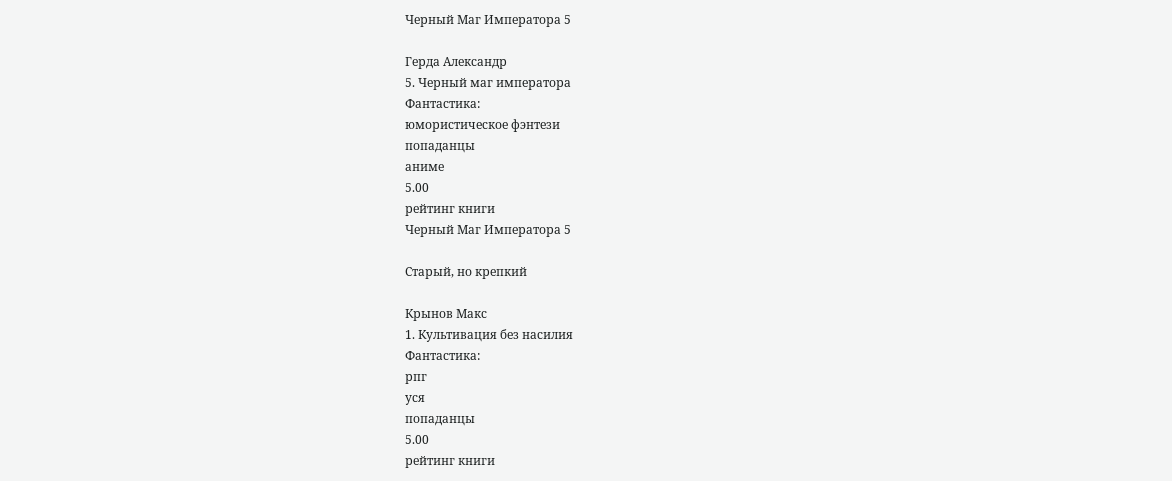Черный Маг Императора 5

Герда Александр
5. Черный маг императора
Фантастика:
юмористическое фэнтези
попаданцы
аниме
5.00
рейтинг книги
Черный Маг Императора 5

Старый, но крепкий

Крынов Макс
1. Культивация без насилия
Фантастика:
рпг
уся
попаданцы
5.00
рейтинг книги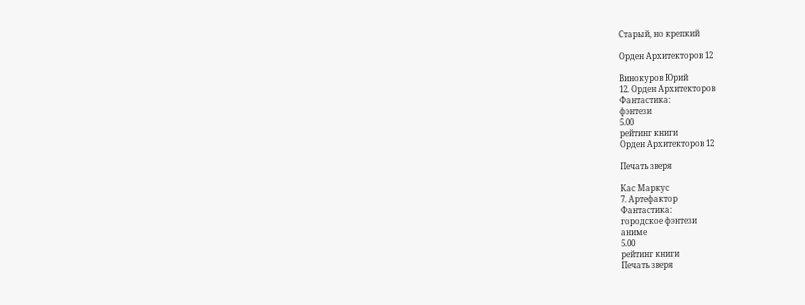Старый, но крепкий

Орден Архитекторов 12

Винокуров Юрий
12. Орден Архитекторов
Фантастика:
фэнтези
5.00
рейтинг книги
Орден Архитекторов 12

Печать зверя

Кас Маркус
7. Артефактор
Фантастика:
городское фэнтези
аниме
5.00
рейтинг книги
Печать зверя